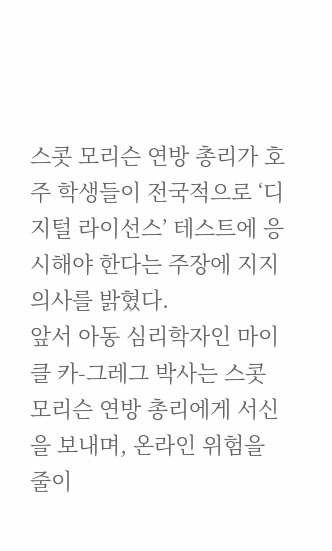스콧 모리슨 연방 총리가 호주 학생들이 전국적으로 ‘디지털 라이선스’ 테스트에 응시해야 한다는 주장에 지지 의사를 밝혔다.
앞서 아동 심리학자인 마이클 카-그레그 박사는 스콧 모리슨 연방 총리에게 서신을 보내며, 온라인 위험을 줄이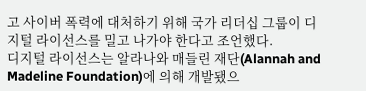고 사이버 폭력에 대처하기 위해 국가 리더십 그룹이 디지털 라이선스를 밀고 나가야 한다고 조언했다.
디지털 라이선스는 알라나와 매들린 재단(Alannah and Madeline Foundation)에 의해 개발됐으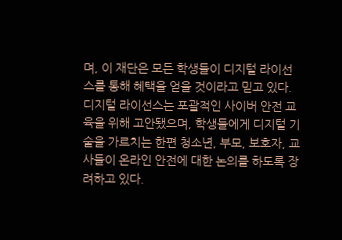며, 이 재단은 모든 학생들이 디지털 라이선스를 통해 혜택을 얻을 것이라고 믿고 있다.
디지털 라이선스는 포괄적인 사이버 안전 교육을 위해 고안됐으며, 학생들에게 디지털 기술을 가르치는 한편 청소년, 부모, 보호자, 교사들이 온라인 안전에 대한 논의를 하도록 장려하고 있다.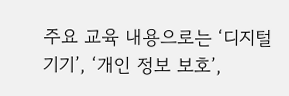주요 교육 내용으로는 ‘디지털 기기’, ‘개인 정보 보호’,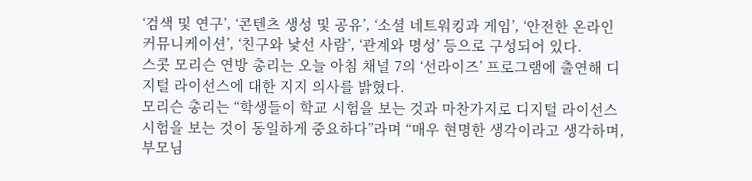‘검색 및 연구’, ‘콘텐츠 생성 및 공유’, ‘소셜 네트워킹과 게임’, ‘안전한 온라인 커뮤니케이션’, ‘친구와 낯선 사람’, ‘관계와 명성’ 등으로 구성되어 있다.
스콧 모리슨 연방 총리는 오늘 아침 채널 7의 ‘선라이즈’ 프로그램에 출연해 디지털 라이선스에 대한 지지 의사를 밝혔다.
모리슨 총리는 “학생들이 학교 시험을 보는 것과 마찬가지로 디지털 라이선스 시험을 보는 것이 동일하게 중요하다”라며 “매우 현명한 생각이라고 생각하며, 부모님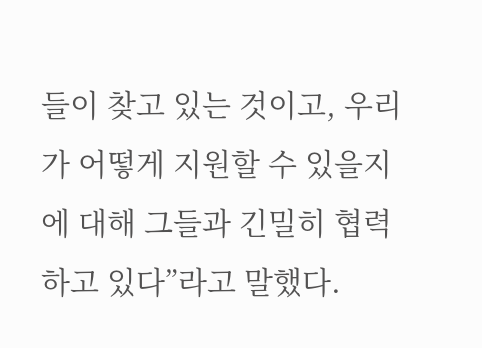들이 찾고 있는 것이고, 우리가 어떻게 지원할 수 있을지에 대해 그들과 긴밀히 협력하고 있다”라고 말했다.